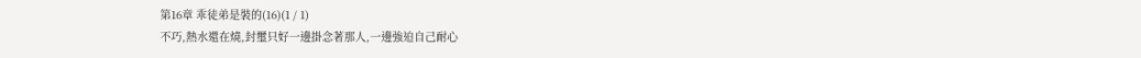第16章 乖徒弟是裝的(16)(1 / 1)
不巧,熱水還在燒,封璽只好一邊掛念著那人,一邊強迫自己耐心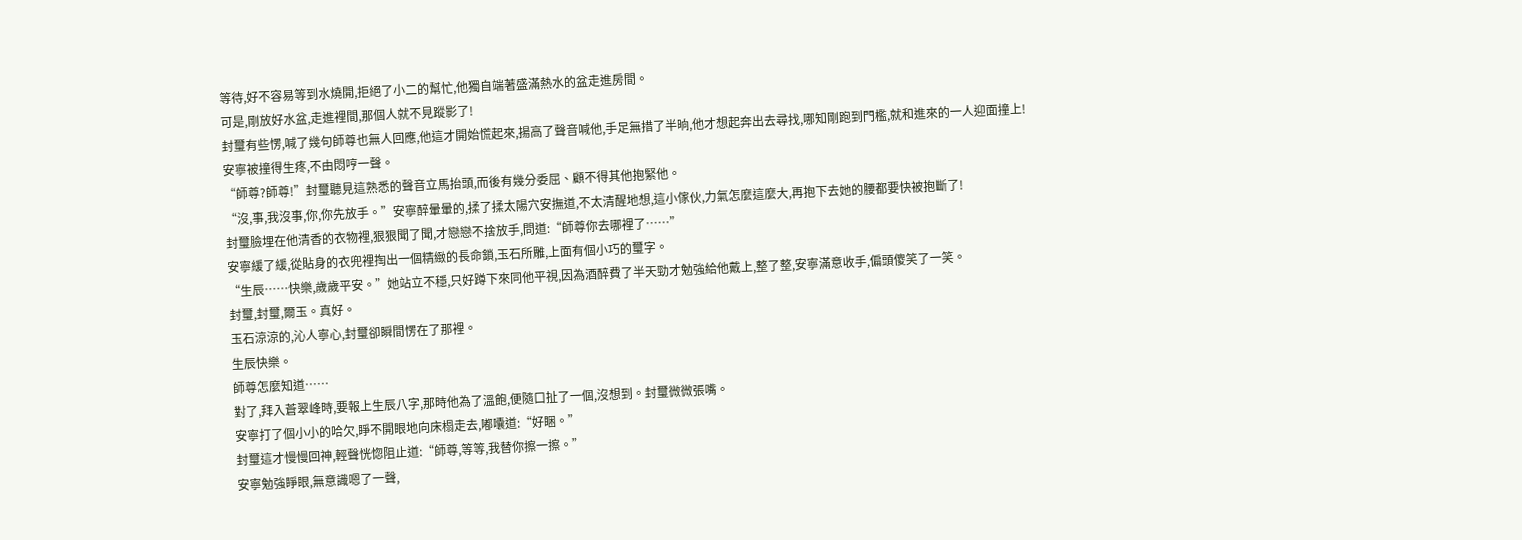等待,好不容易等到水燒開,拒絕了小二的幫忙,他獨自端著盛滿熱水的盆走進房間。
可是,剛放好水盆,走進裡間,那個人就不見蹤影了!
封璽有些愣,喊了幾句師尊也無人回應,他這才開始慌起來,揚高了聲音喊他,手足無措了半晌,他才想起奔出去尋找,哪知剛跑到門檻,就和進來的一人迎面撞上!
安寧被撞得生疼,不由悶哼一聲。
“師尊?師尊!”封璽聽見這熟悉的聲音立馬抬頭,而後有幾分委屈、顧不得其他抱緊他。
“沒,事,我沒事,你,你先放手。”安寧醉暈暈的,揉了揉太陽穴安撫道,不太清醒地想,這小傢伙,力氣怎麼這麼大,再抱下去她的腰都要快被抱斷了!
封璽臉埋在他清香的衣物裡,狠狠聞了聞,才戀戀不捨放手,問道:“師尊你去哪裡了……”
安寧緩了緩,從貼身的衣兜裡掏出一個精緻的長命鎖,玉石所雕,上面有個小巧的璽字。
“生辰……快樂,歲歲平安。”她站立不穩,只好蹲下來同他平視,因為酒醉費了半天勁才勉強給他戴上,整了整,安寧滿意收手,偏頭傻笑了一笑。
封璽,封璽,爾玉。真好。
玉石涼涼的,沁人寧心,封璽卻瞬間愣在了那裡。
生辰快樂。
師尊怎麼知道……
對了,拜入蒼翠峰時,要報上生辰八字,那時他為了溫飽,便隨口扯了一個,沒想到。封璽微微張嘴。
安寧打了個小小的哈欠,睜不開眼地向床榻走去,嘟囔道:“好睏。”
封璽這才慢慢回神,輕聲恍惚阻止道:“師尊,等等,我替你擦一擦。”
安寧勉強睜眼,無意識嗯了一聲,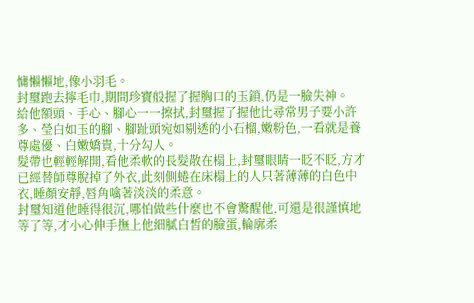慵懶懶地,像小羽毛。
封璽跑去擰毛巾,期間珍寶般握了握胸口的玉鎖,仍是一臉失神。
給他額頭、手心、腳心一一擦拭,封璽握了握他比尋常男子要小許多、瑩白如玉的腳、腳趾頭宛如剔透的小石榴,嫩粉色,一看就是養尊處優、白嫩嬌貴,十分勾人。
髮帶也輕輕解開,看他柔軟的長髮散在榻上,封璽眼睛一眨不眨,方才已經替師尊脫掉了外衣,此刻側蜷在床榻上的人只著薄薄的白色中衣,睡顏安靜,唇角噙著淡淡的柔意。
封璽知道他睡得很沉,哪怕做些什麼也不會驚醒他,可還是很謹慎地等了等,才小心伸手撫上他細膩白皙的臉蛋,輪廓柔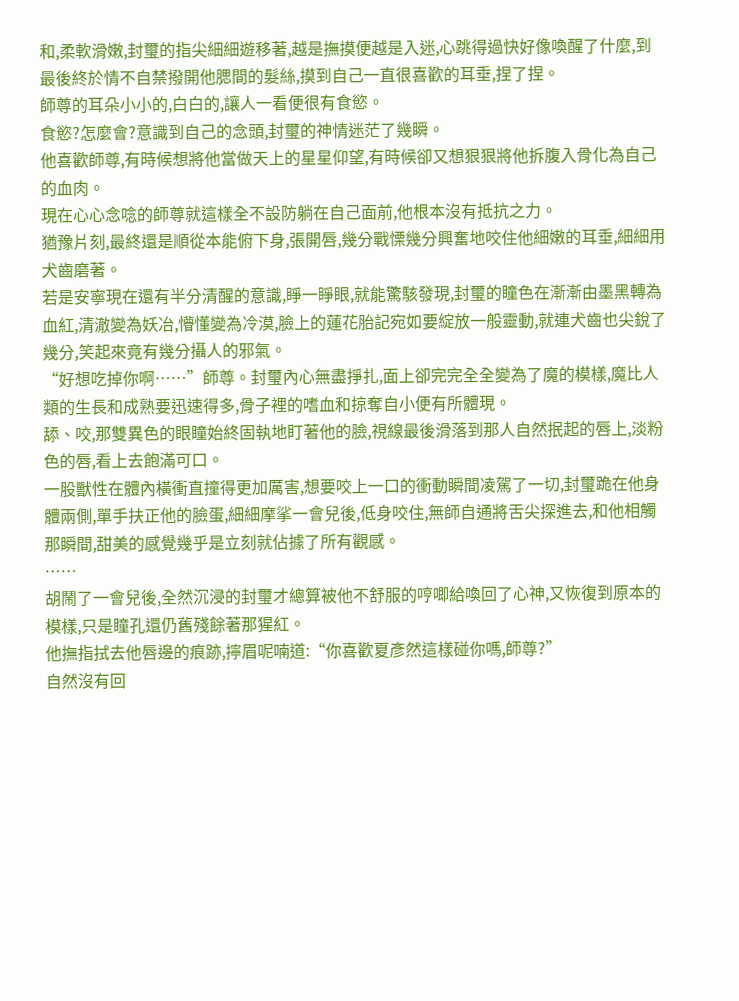和,柔軟滑嫩,封璽的指尖細細遊移著,越是撫摸便越是入迷,心跳得過快好像喚醒了什麼,到最後終於情不自禁撥開他腮間的髮絲,摸到自己一直很喜歡的耳垂,捏了捏。
師尊的耳朵小小的,白白的,讓人一看便很有食慾。
食慾?怎麼會?意識到自己的念頭,封璽的神情迷茫了幾瞬。
他喜歡師尊,有時候想將他當做天上的星星仰望,有時候卻又想狠狠將他拆腹入骨化為自己的血肉。
現在心心念唸的師尊就這樣全不設防躺在自己面前,他根本沒有抵抗之力。
猶豫片刻,最終還是順從本能俯下身,張開唇,幾分戰慄幾分興奮地咬住他細嫩的耳垂,細細用犬齒磨著。
若是安寧現在還有半分清醒的意識,睜一睜眼,就能驚駭發現,封璽的瞳色在漸漸由墨黑轉為血紅,清澈變為妖冶,懵懂變為冷漠,臉上的蓮花胎記宛如要綻放一般靈動,就連犬齒也尖銳了幾分,笑起來竟有幾分攝人的邪氣。
“好想吃掉你啊……”師尊。封璽內心無盡掙扎,面上卻完完全全變為了魔的模樣,魔比人類的生長和成熟要迅速得多,骨子裡的嗜血和掠奪自小便有所體現。
舔、咬,那雙異色的眼瞳始終固執地盯著他的臉,視線最後滑落到那人自然抿起的唇上,淡粉色的唇,看上去飽滿可口。
一股獸性在體內橫衝直撞得更加厲害,想要咬上一口的衝動瞬間凌駕了一切,封璽跪在他身體兩側,單手扶正他的臉蛋,細細摩挲一會兒後,低身咬住,無師自通將舌尖探進去,和他相觸那瞬間,甜美的感覺幾乎是立刻就佔據了所有觀感。
……
胡鬧了一會兒後,全然沉浸的封璽才總算被他不舒服的哼唧給喚回了心神,又恢復到原本的模樣,只是瞳孔還仍舊殘餘著那猩紅。
他撫指拭去他唇邊的痕跡,擰眉呢喃道:“你喜歡夏彥然這樣碰你嗎,師尊?”
自然沒有回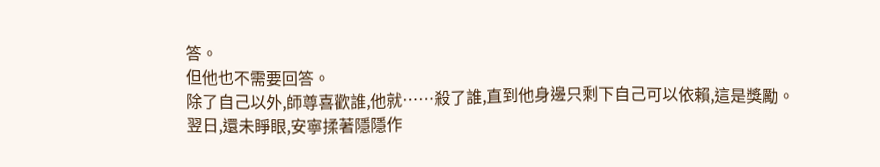答。
但他也不需要回答。
除了自己以外,師尊喜歡誰,他就……殺了誰,直到他身邊只剩下自己可以依賴,這是獎勵。
翌日,還未睜眼,安寧揉著隱隱作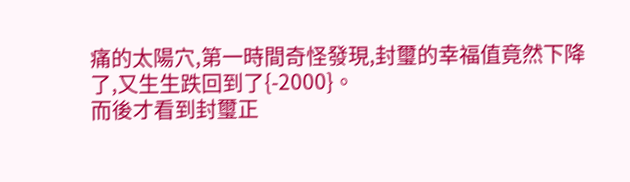痛的太陽穴,第一時間奇怪發現,封璽的幸福值竟然下降了,又生生跌回到了{-2000}。
而後才看到封璽正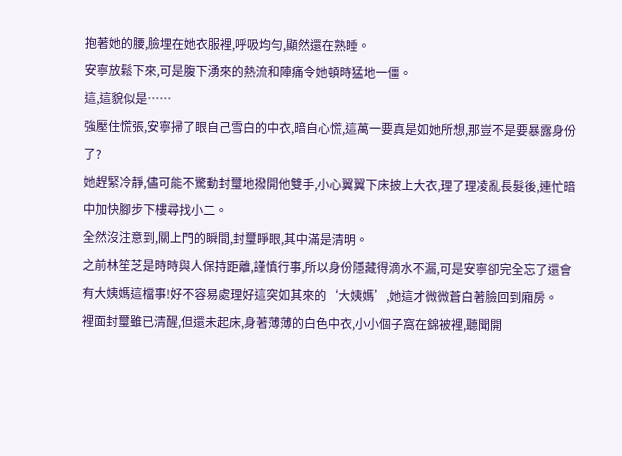抱著她的腰,臉埋在她衣服裡,呼吸均勻,顯然還在熟睡。
安寧放鬆下來,可是腹下湧來的熱流和陣痛令她頓時猛地一僵。
這,這貌似是……
強壓住慌張,安寧掃了眼自己雪白的中衣,暗自心慌,這萬一要真是如她所想,那豈不是要暴露身份了?
她趕緊冷靜,儘可能不驚動封璽地撥開他雙手,小心翼翼下床披上大衣,理了理凌亂長髮後,連忙暗中加快腳步下樓尋找小二。
全然沒注意到,關上門的瞬間,封璽睜眼,其中滿是清明。
之前林笙芝是時時與人保持距離,謹慎行事,所以身份隱藏得滴水不漏,可是安寧卻完全忘了還會有大姨媽這檔事!好不容易處理好這突如其來的‘大姨媽’,她這才微微蒼白著臉回到廂房。
裡面封璽雖已清醒,但還未起床,身著薄薄的白色中衣,小小個子窩在錦被裡,聽聞開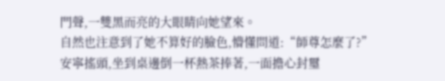門聲,一雙黑而亮的大眼睛向她望來。
自然也注意到了她不算好的臉色,懵懂問道:“師尊怎麼了?”
安寧搖頭,坐到桌邊倒一杯熱茶捧著,一面擔心封璽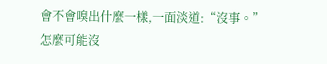會不會嗅出什麼一樣,一面淡道:“沒事。”
怎麼可能沒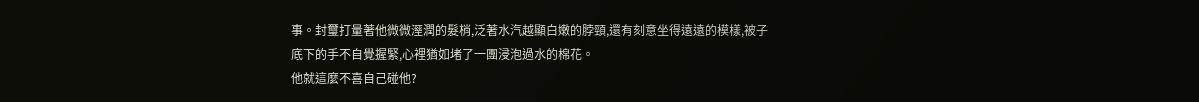事。封璽打量著他微微溼潤的髮梢,泛著水汽越顯白嫩的脖頸,還有刻意坐得遠遠的模樣,被子底下的手不自覺握緊,心裡猶如堵了一團浸泡過水的棉花。
他就這麼不喜自己碰他?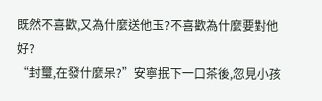既然不喜歡,又為什麼送他玉?不喜歡為什麼要對他好?
“封璽,在發什麼呆?”安寧抿下一口茶後,忽見小孩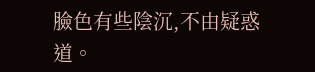臉色有些陰沉,不由疑惑道。